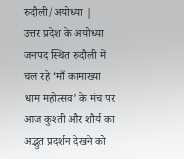रुदौली/अयोध्या |
उत्तर प्रदेश के अयोध्या जनपद स्थित रुदौली में चल रहे ‘माँ कामाख्या धाम महोत्सव’ के मंच पर आज कुश्ती और शौर्य का अद्भुत प्रदर्शन देखने को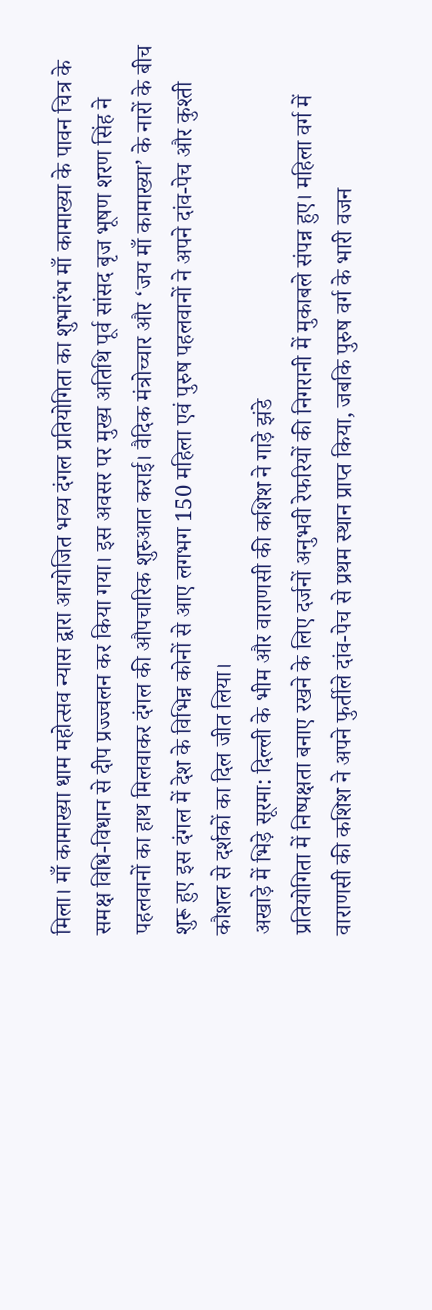मिला। माँ कामाख्या धाम महोत्सव न्यास द्वारा आयोजित भव्य दंगल प्रतियोगिता का शुभारंभ माँ कामाख्या के पावन चित्र के समक्ष विधि-विधान से दीप प्रज्ज्वलन कर किया गया। इस अवसर पर मुख्य अतिथि पूर्व सांसद बृज भूषण शरण सिंह ने पहलवानों का हाथ मिलवाकर दंगल की औपचारिक शुरुआत कराई। वैदिक मंत्रोच्चार और ‘जय माँ कामाख्या’ के नारों के बीच शुरू हुए इस दंगल में देश के विभिन्न कोनों से आए लगभग 150 महिला एवं पुरुष पहलवानों ने अपने दांव-पेच और कुश्ती कौशल से दर्शकों का दिल जीत लिया।
अखाड़े में भिड़े सूरमा: दिल्ली के भीम और वाराणसी की कशिश ने गाड़े झंडे
प्रतियोगिता में निष्पक्षता बनाए रखने के लिए दर्जनों अनुभवी रेफरियों की निगरानी में मुकाबले संपन्न हुए। महिला वर्ग में वाराणसी की कशिश ने अपने फुर्तीले दांव-पेच से प्रथम स्थान प्राप्त किया, जबकि पुरुष वर्ग के भारी वजन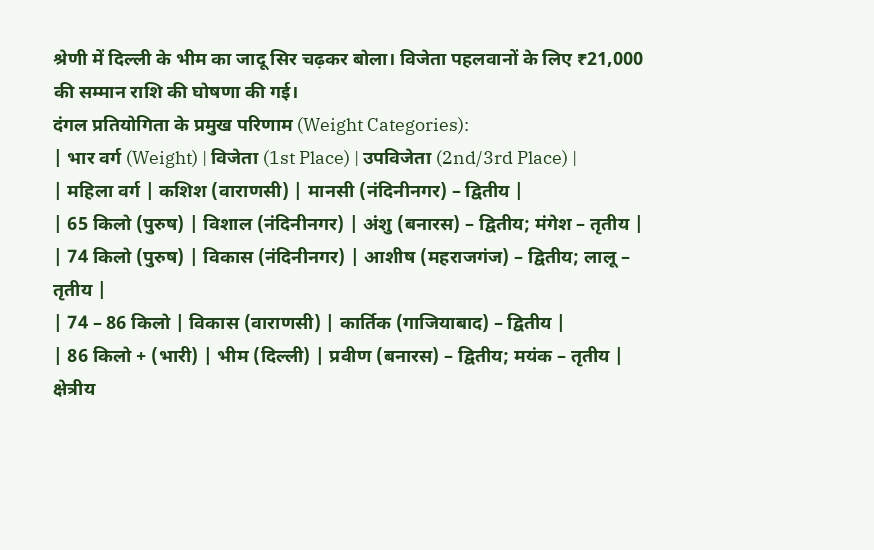श्रेणी में दिल्ली के भीम का जादू सिर चढ़कर बोला। विजेता पहलवानों के लिए ₹21,000 की सम्मान राशि की घोषणा की गई।
दंगल प्रतियोगिता के प्रमुख परिणाम (Weight Categories):
| भार वर्ग (Weight) | विजेता (1st Place) | उपविजेता (2nd/3rd Place) |
| महिला वर्ग | कशिश (वाराणसी) | मानसी (नंदिनीनगर) – द्वितीय |
| 65 किलो (पुरुष) | विशाल (नंदिनीनगर) | अंशु (बनारस) – द्वितीय; मंगेश – तृतीय |
| 74 किलो (पुरुष) | विकास (नंदिनीनगर) | आशीष (महराजगंज) – द्वितीय; लालू – तृतीय |
| 74 – 86 किलो | विकास (वाराणसी) | कार्तिक (गाजियाबाद) – द्वितीय |
| 86 किलो + (भारी) | भीम (दिल्ली) | प्रवीण (बनारस) – द्वितीय; मयंक – तृतीय |
क्षेत्रीय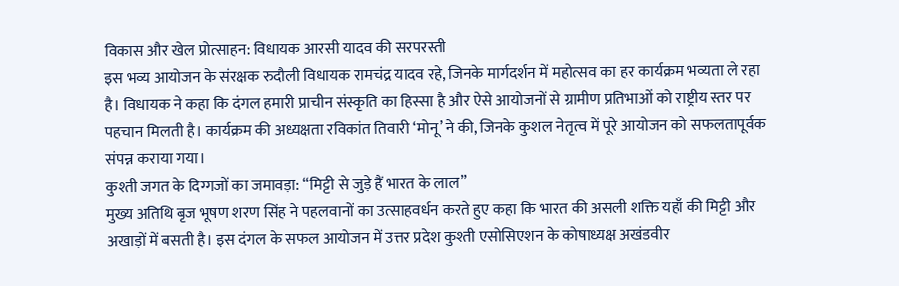विकास और खेल प्रोत्साहन: विधायक आरसी यादव की सरपरस्ती
इस भव्य आयोजन के संरक्षक रुदौली विधायक रामचंद्र यादव रहे, जिनके मार्गदर्शन में महोत्सव का हर कार्यक्रम भव्यता ले रहा है। विधायक ने कहा कि दंगल हमारी प्राचीन संस्कृति का हिस्सा है और ऐसे आयोजनों से ग्रामीण प्रतिभाओं को राष्ट्रीय स्तर पर पहचान मिलती है। कार्यक्रम की अध्यक्षता रविकांत तिवारी ‘मोनू’ ने की, जिनके कुशल नेतृत्व में पूरे आयोजन को सफलतापूर्वक संपन्न कराया गया।
कुश्ती जगत के दिग्गजों का जमावड़ा: “मिट्टी से जुड़े हैं भारत के लाल”
मुख्य अतिथि बृज भूषण शरण सिंह ने पहलवानों का उत्साहवर्धन करते हुए कहा कि भारत की असली शक्ति यहाँ की मिट्टी और अखाड़ों में बसती है। इस दंगल के सफल आयोजन में उत्तर प्रदेश कुश्ती एसोसिएशन के कोषाध्यक्ष अखंडवीर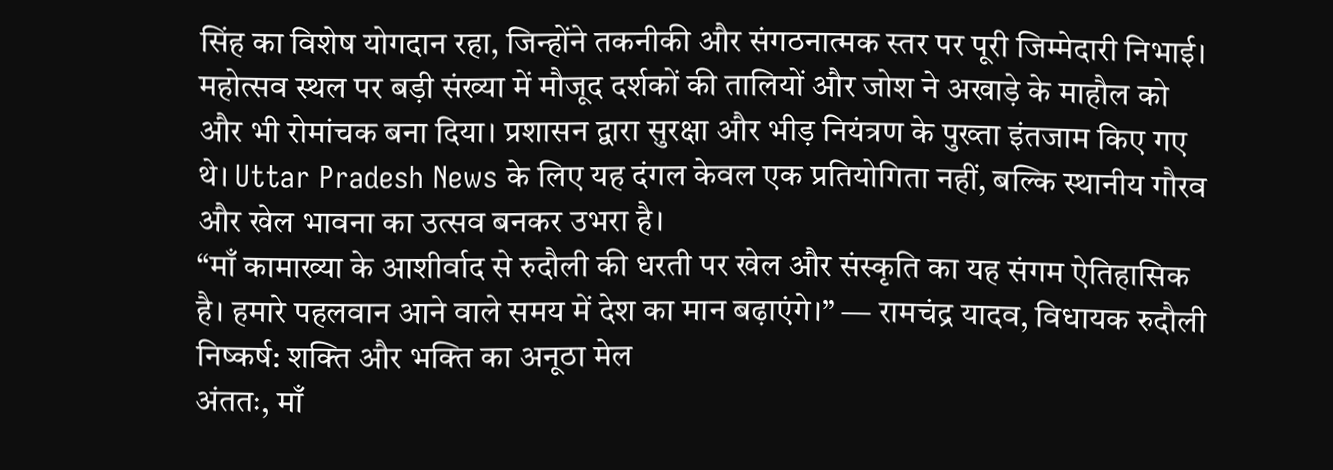सिंह का विशेष योगदान रहा, जिन्होंने तकनीकी और संगठनात्मक स्तर पर पूरी जिम्मेदारी निभाई।
महोत्सव स्थल पर बड़ी संख्या में मौजूद दर्शकों की तालियों और जोश ने अखाड़े के माहौल को और भी रोमांचक बना दिया। प्रशासन द्वारा सुरक्षा और भीड़ नियंत्रण के पुख्ता इंतजाम किए गए थे। Uttar Pradesh News के लिए यह दंगल केवल एक प्रतियोगिता नहीं, बल्कि स्थानीय गौरव और खेल भावना का उत्सव बनकर उभरा है।
“माँ कामाख्या के आशीर्वाद से रुदौली की धरती पर खेल और संस्कृति का यह संगम ऐतिहासिक है। हमारे पहलवान आने वाले समय में देश का मान बढ़ाएंगे।” — रामचंद्र यादव, विधायक रुदौली
निष्कर्ष: शक्ति और भक्ति का अनूठा मेल
अंततः, माँ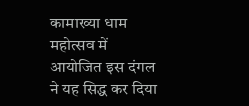कामाख्या धाम महोत्सव में आयोजित इस दंगल ने यह सिद्ध कर दिया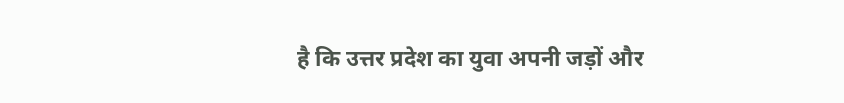है कि उत्तर प्रदेश का युवा अपनी जड़ों और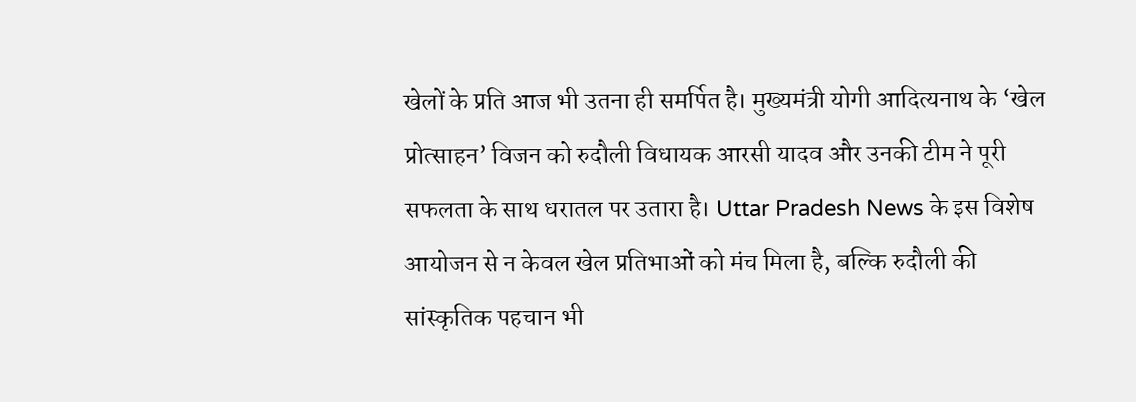खेलों के प्रति आज भी उतना ही समर्पित है। मुख्यमंत्री योगी आदित्यनाथ के ‘खेल प्रोत्साहन’ विजन को रुदौली विधायक आरसी यादव और उनकी टीम ने पूरी सफलता के साथ धरातल पर उतारा है। Uttar Pradesh News के इस विशेष आयोजन से न केवल खेल प्रतिभाओं को मंच मिला है, बल्कि रुदौली की सांस्कृतिक पहचान भी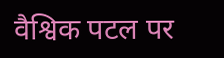वैश्विक पटल पर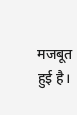मजबूत हुई है।